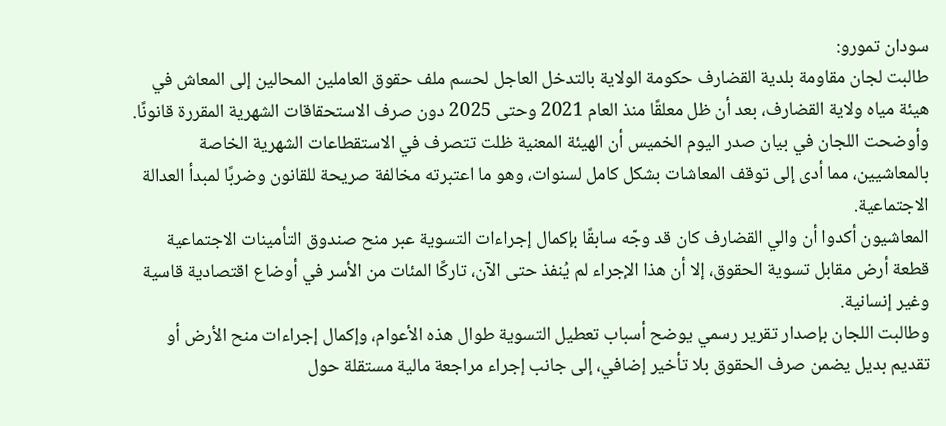سودان تمورو:
طالبت لجان مقاومة بلدية القضارف حكومة الولاية بالتدخل العاجل لحسم ملف حقوق العاملين المحالين إلى المعاش في هيئة مياه ولاية القضارف، بعد أن ظل معلقًا منذ العام 2021 وحتى 2025 دون صرف الاستحقاقات الشهرية المقررة قانونًا.
وأوضحت اللجان في بيان صدر اليوم الخميس أن الهيئة المعنية ظلت تتصرف في الاستقطاعات الشهرية الخاصة بالمعاشيين، مما أدى إلى توقف المعاشات بشكل كامل لسنوات، وهو ما اعتبرته مخالفة صريحة للقانون وضربًا لمبدأ العدالة الاجتماعية.
المعاشيون أكدوا أن والي القضارف كان قد وجّه سابقًا بإكمال إجراءات التسوية عبر منح صندوق التأمينات الاجتماعية قطعة أرض مقابل تسوية الحقوق، إلا أن هذا الإجراء لم يُنفذ حتى الآن، تاركًا المئات من الأسر في أوضاع اقتصادية قاسية وغير إنسانية.
وطالبت اللجان بإصدار تقرير رسمي يوضح أسباب تعطيل التسوية طوال هذه الأعوام، وإكمال إجراءات منح الأرض أو تقديم بديل يضمن صرف الحقوق بلا تأخير إضافي، إلى جانب إجراء مراجعة مالية مستقلة حول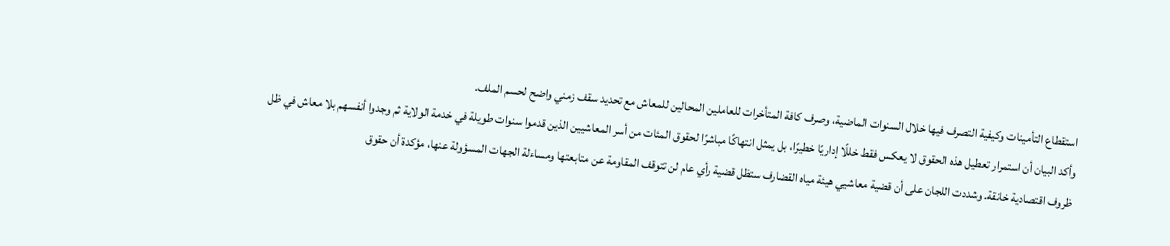استقطاع التأمينات وكيفية التصرف فيها خلال السنوات الماضية، وصرف كافة المتأخرات للعاملين المحالين للمعاش مع تحديد سقف زمني واضح لحسم الملف.
وأكد البيان أن استمرار تعطيل هذه الحقوق لا يعكس فقط خللًا إداريًا خطيرًا، بل يمثل انتهاكًا مباشرًا لحقوق المئات من أسر المعاشيين الذين قدموا سنوات طويلة في خدمة الولاية ثم وجدوا أنفسهم بلا معاش في ظل ظروف اقتصادية خانقة. وشددت اللجان على أن قضية معاشيي هيئة مياه القضارف ستظل قضية رأي عام لن تتوقف المقاومة عن متابعتها ومساءلة الجهات المسؤولة عنها، مؤكدة أن حقوق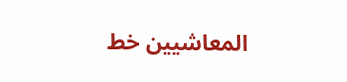المعاشيين خط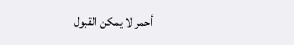أحمر لا يمكن القبول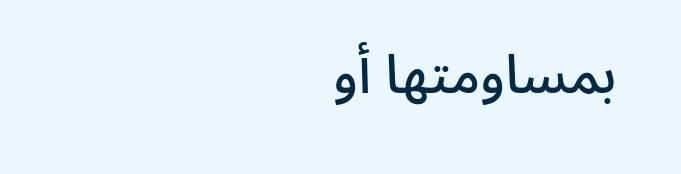بمساومتها أو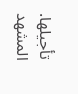تأجيلها.
المشهد